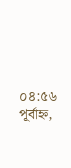০৪:৫৬ পূর্বাহ্ন,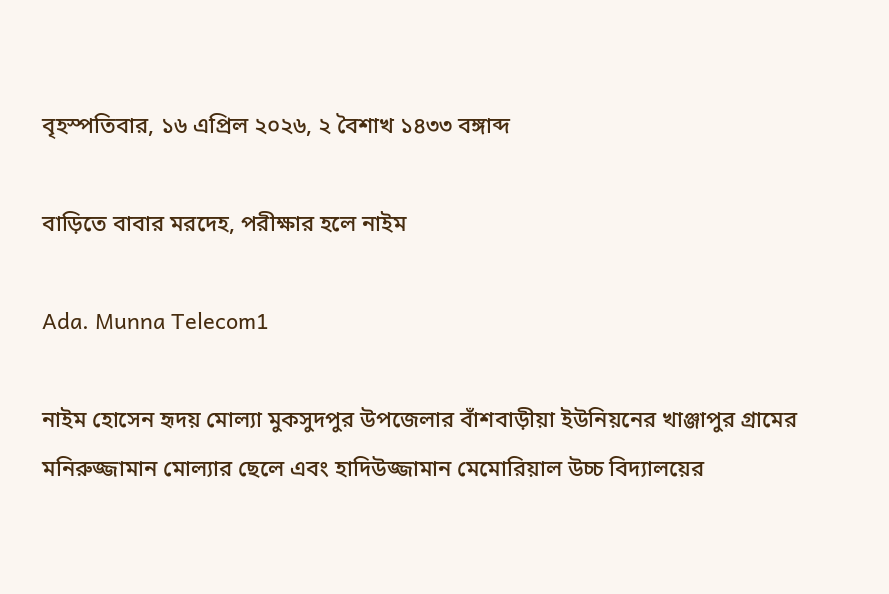বৃহস্পতিবার, ১৬ এপ্রিল ২০২৬, ২ বৈশাখ ১৪৩৩ বঙ্গাব্দ

বাড়িতে বাবার মরদেহ, পরীক্ষার হলে নাইম

Ada. Munna Telecom1

নাইম হোসেন হৃদয় মোল্যা মুকসুদপুর উপজেলার বাঁশবাড়ীয়া ইউনিয়নের খাঞ্জাপুর গ্রামের মনিরুজ্জামান মোল্যার ছেলে এবং হাদিউজ্জামান মেমোরিয়াল উচ্চ বিদ্যালয়ের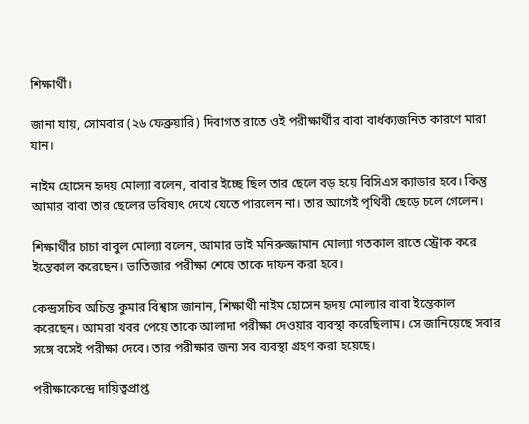শিক্ষার্থী।

জানা যায়, সোমবার (২৬ ফেব্রুয়ারি) দিবাগত রাতে ওই পরীক্ষার্থীর বাবা বার্ধক্যজনিত কারণে মারা যান।

নাইম হোসেন হৃদয় মোল্যা বলেন, বাবার ইচ্ছে ছিল তার ছেলে বড় হয়ে বিসিএস ক্যাডার হবে। কিন্তু আমার বাবা তার ছেলের ভবিষ্যৎ দেখে যেতে পারলেন না। তার আগেই পৃথিবী ছেড়ে চলে গেলেন।

শিক্ষার্থীর চাচা বাবুল মোল্যা বলেন, আমার ভাই মনিরুজ্জামান মোল্যা গতকাল রাতে স্ট্রোক করে ইন্তেকাল করেছেন। ভাতিজার পরীক্ষা শেষে তাকে দাফন করা হবে।

কেন্দ্রসচিব অচিন্ত কুমার বিশ্বাস জানান, শিক্ষার্থী নাইম হোসেন হৃদয় মোল্যার বাবা ইন্তেকাল করেছেন। আমরা খবর পেয়ে তাকে আলাদা পরীক্ষা দেওয়ার ব্যবস্থা করেছিলাম। সে জানিয়েছে সবার সঙ্গে বসেই পরীক্ষা দেবে। তার পরীক্ষার জন্য সব ব্যবস্থা গ্রহণ করা হয়েছে।

পরীক্ষাকেন্দ্রে দায়িত্বপ্রাপ্ত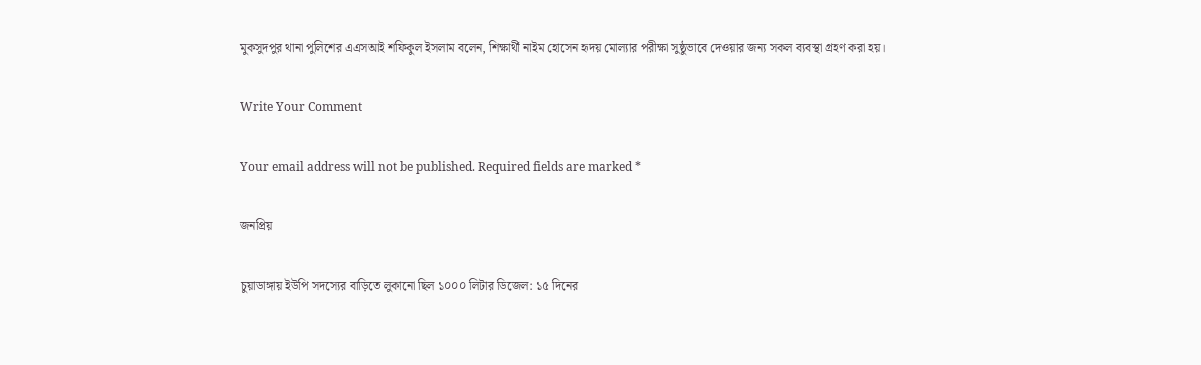মুকসুদপুর থানা পুলিশের এএসআই শফিকুল ইসলাম বলেন, শিক্ষার্থী নাইম হোসেন হৃদয় মোল্যার পরীক্ষা সুষ্ঠুভাবে দেওয়ার জন্য সকল ব্যবস্থা গ্রহণ করা হয়।

Write Your Comment

Your email address will not be published. Required fields are marked *

জনপ্রিয়

চুয়াডাঙ্গায় ইউপি সদস্যের বাড়িতে লুকানো ছিল ১০০০ লিটার ডিজেল: ১৫ দিনের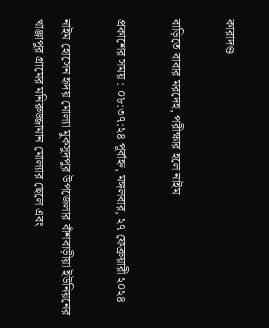কারাদণ্ড

বাড়িতে বাবার মরদেহ, পরীক্ষার হলে নাইম

প্রকাশের সময় : ০৮:৩৭:২৪ পূর্বাহ্ন, মঙ্গলবার, ২৭ ফেব্রুয়ারী ২০২৪

নাইম হোসেন হৃদয় মোল্যা মুকসুদপুর উপজেলার বাঁশবাড়ীয়া ইউনিয়নের খাঞ্জাপুর গ্রামের মনিরুজ্জামান মোল্যার ছেলে এবং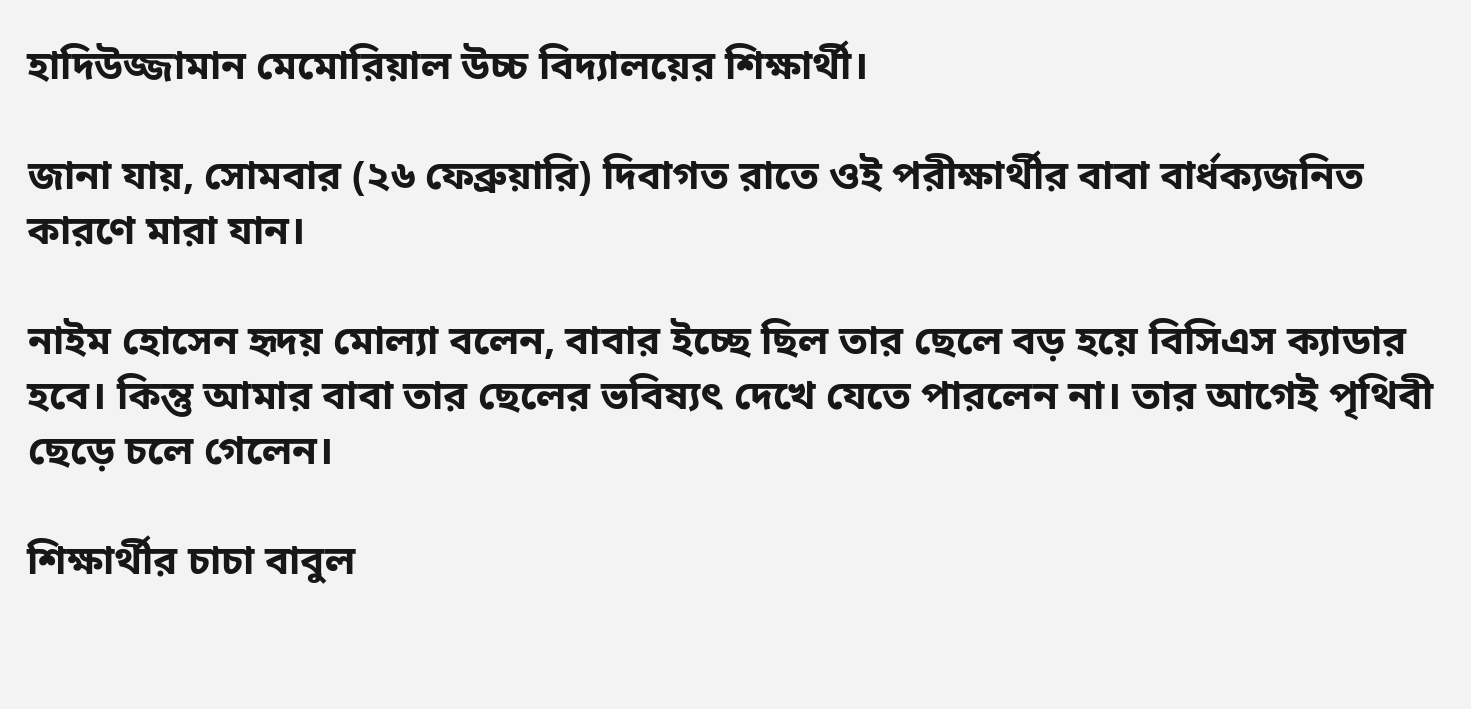হাদিউজ্জামান মেমোরিয়াল উচ্চ বিদ্যালয়ের শিক্ষার্থী।

জানা যায়, সোমবার (২৬ ফেব্রুয়ারি) দিবাগত রাতে ওই পরীক্ষার্থীর বাবা বার্ধক্যজনিত কারণে মারা যান।

নাইম হোসেন হৃদয় মোল্যা বলেন, বাবার ইচ্ছে ছিল তার ছেলে বড় হয়ে বিসিএস ক্যাডার হবে। কিন্তু আমার বাবা তার ছেলের ভবিষ্যৎ দেখে যেতে পারলেন না। তার আগেই পৃথিবী ছেড়ে চলে গেলেন।

শিক্ষার্থীর চাচা বাবুল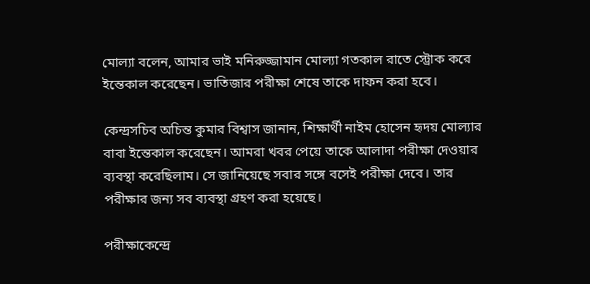মোল্যা বলেন, আমার ভাই মনিরুজ্জামান মোল্যা গতকাল রাতে স্ট্রোক করে ইন্তেকাল করেছেন। ভাতিজার পরীক্ষা শেষে তাকে দাফন করা হবে।

কেন্দ্রসচিব অচিন্ত কুমার বিশ্বাস জানান, শিক্ষার্থী নাইম হোসেন হৃদয় মোল্যার বাবা ইন্তেকাল করেছেন। আমরা খবর পেয়ে তাকে আলাদা পরীক্ষা দেওয়ার ব্যবস্থা করেছিলাম। সে জানিয়েছে সবার সঙ্গে বসেই পরীক্ষা দেবে। তার পরীক্ষার জন্য সব ব্যবস্থা গ্রহণ করা হয়েছে।

পরীক্ষাকেন্দ্রে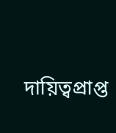দায়িত্বপ্রাপ্ত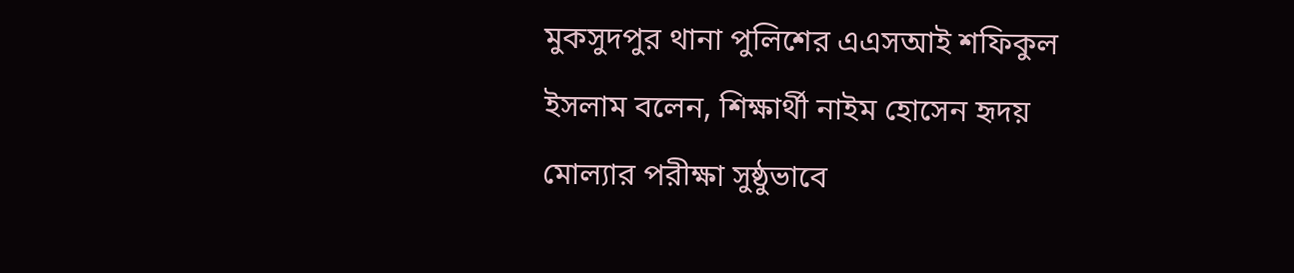মুকসুদপুর থানা পুলিশের এএসআই শফিকুল ইসলাম বলেন, শিক্ষার্থী নাইম হোসেন হৃদয় মোল্যার পরীক্ষা সুষ্ঠুভাবে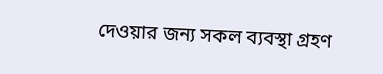দেওয়ার জন্য সকল ব্যবস্থা গ্রহণ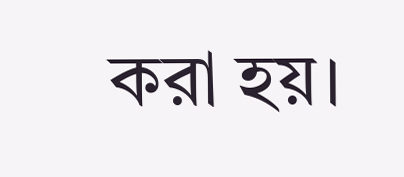করা হয়।